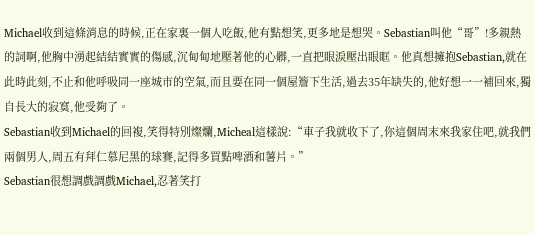Michael收到這條消息的時候,正在家裏一個人吃飯,他有點想笑,更多地是想哭。Sebastian叫他“哥”!多親熱的詞啊,他胸中湧起結結實實的傷感,沉甸甸地壓著他的心髒,一直把眼淚壓出眼眶。他真想擁抱Sebastian,就在此時此刻,不止和他呼吸同一座城市的空氣,而且要在同一個屋簷下生活,過去35年缺失的,他好想一一補回來,獨自長大的寂寞,他受夠了。
Sebastian收到Michael的回複,笑得特別燦爛,Micheal這樣說:“車子我就收下了,你這個周末來我家住吧,就我們兩個男人,周五有拜仁慕尼黑的球賽,記得多買點啤酒和薯片。”
Sebastian很想調戲調戲Michael,忍著笑打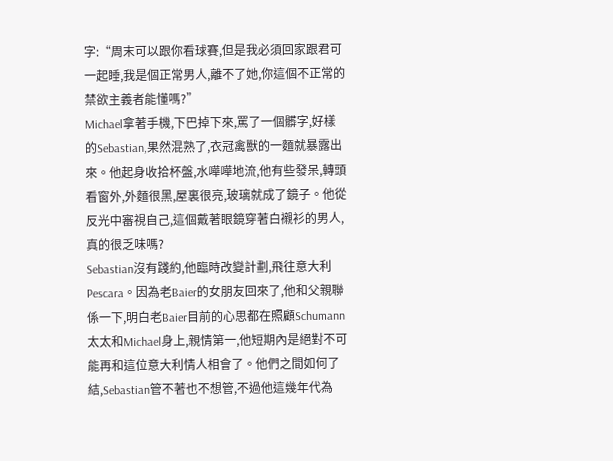字:“周末可以跟你看球賽,但是我必須回家跟君可一起睡,我是個正常男人,離不了她,你這個不正常的禁欲主義者能懂嗎?”
Michael拿著手機,下巴掉下來,罵了一個髒字,好樣的Sebastian,果然混熟了,衣冠禽獸的一麵就暴露出來。他起身收拾杯盤,水嘩嘩地流,他有些發呆,轉頭看窗外,外麵很黑,屋裏很亮,玻璃就成了鏡子。他從反光中審視自己,這個戴著眼鏡穿著白襯衫的男人,真的很乏味嗎?
Sebastian沒有踐約,他臨時改變計劃,飛往意大利Pescara。因為老Baier的女朋友回來了,他和父親聯係一下,明白老Baier目前的心思都在照顧Schumann太太和Michael身上,親情第一,他短期內是絕對不可能再和這位意大利情人相會了。他們之間如何了結,Sebastian管不著也不想管,不過他這幾年代為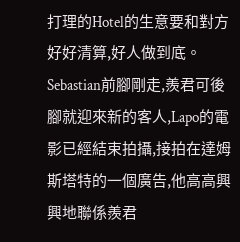打理的Hotel的生意要和對方好好清算,好人做到底。
Sebastian前腳剛走,羨君可後腳就迎來新的客人,Lapo的電影已經結束拍攝,接拍在達姆斯塔特的一個廣告,他高高興興地聯係羨君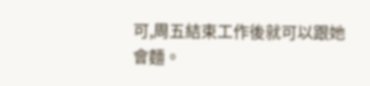可,周五結束工作後就可以跟她會麵。